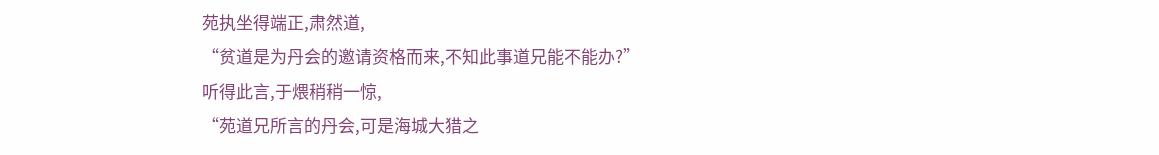苑执坐得端正,肃然道,
“贫道是为丹会的邀请资格而来,不知此事道兄能不能办?”
听得此言,于煨稍稍一惊,
“苑道兄所言的丹会,可是海城大猎之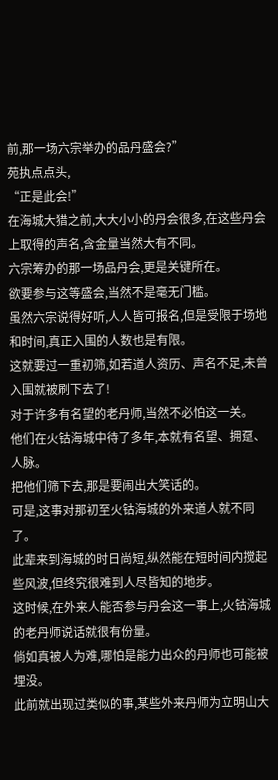前,那一场六宗举办的品丹盛会?”
苑执点点头,
“正是此会!”
在海城大猎之前,大大小小的丹会很多,在这些丹会上取得的声名,含金量当然大有不同。
六宗筹办的那一场品丹会,更是关键所在。
欲要参与这等盛会,当然不是毫无门槛。
虽然六宗说得好听,人人皆可报名,但是受限于场地和时间,真正入围的人数也是有限。
这就要过一重初筛,如若道人资历、声名不足,未曾入围就被刷下去了!
对于许多有名望的老丹师,当然不必怕这一关。
他们在火钴海城中待了多年,本就有名望、拥趸、人脉。
把他们筛下去,那是要闹出大笑话的。
可是,这事对那初至火钴海城的外来道人就不同了。
此辈来到海城的时日尚短,纵然能在短时间内搅起些风波,但终究很难到人尽皆知的地步。
这时候,在外来人能否参与丹会这一事上,火钴海城的老丹师说话就很有份量。
倘如真被人为难,哪怕是能力出众的丹师也可能被埋没。
此前就出现过类似的事,某些外来丹师为立明山大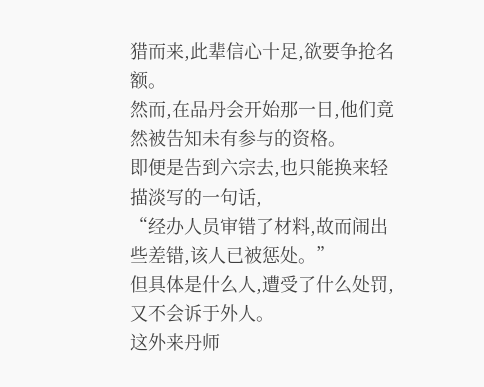猎而来,此辈信心十足,欲要争抢名额。
然而,在品丹会开始那一日,他们竟然被告知未有参与的资格。
即便是告到六宗去,也只能换来轻描淡写的一句话,
“经办人员审错了材料,故而闹出些差错,该人已被惩处。”
但具体是什么人,遭受了什么处罚,又不会诉于外人。
这外来丹师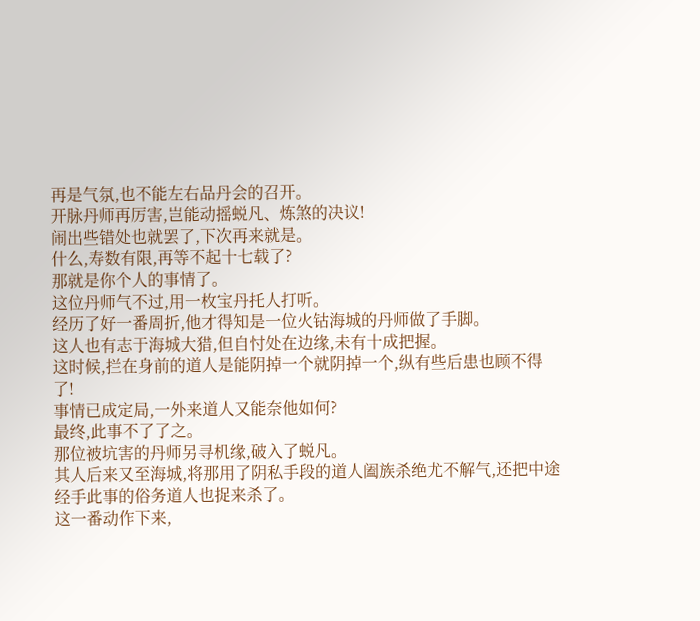再是气氛,也不能左右品丹会的召开。
开脉丹师再厉害,岂能动摇蜕凡、炼煞的决议!
闹出些错处也就罢了,下次再来就是。
什么,寿数有限,再等不起十七载了?
那就是你个人的事情了。
这位丹师气不过,用一枚宝丹托人打听。
经历了好一番周折,他才得知是一位火钴海城的丹师做了手脚。
这人也有志于海城大猎,但自忖处在边缘,未有十成把握。
这时候,拦在身前的道人是能阴掉一个就阴掉一个,纵有些后患也顾不得了!
事情已成定局,一外来道人又能奈他如何?
最终,此事不了了之。
那位被坑害的丹师另寻机缘,破入了蜕凡。
其人后来又至海城,将那用了阴私手段的道人阖族杀绝尤不解气,还把中途经手此事的俗务道人也捉来杀了。
这一番动作下来,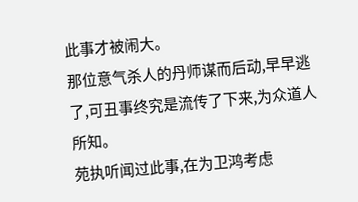此事才被闹大。
那位意气杀人的丹师谋而后动,早早逃了,可丑事终究是流传了下来,为众道人所知。
苑执听闻过此事,在为卫鸿考虑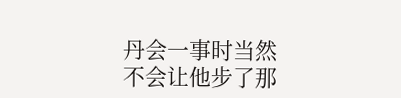丹会一事时当然不会让他步了那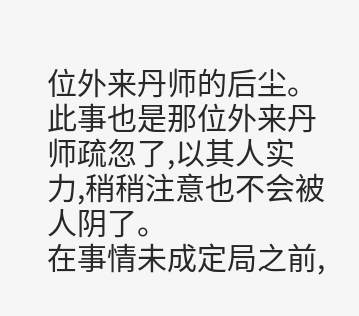位外来丹师的后尘。
此事也是那位外来丹师疏忽了,以其人实力,稍稍注意也不会被人阴了。
在事情未成定局之前,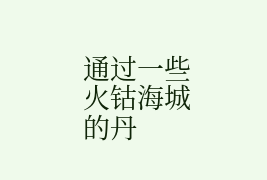通过一些火钴海城的丹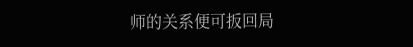师的关系便可扳回局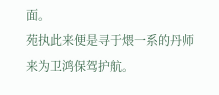面。
苑执此来便是寻于煨一系的丹师来为卫鸿保驾护航。